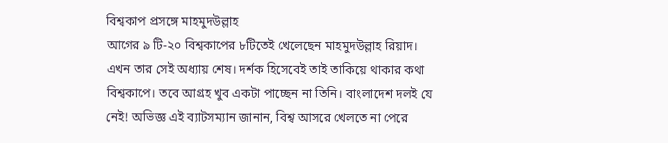বিশ্বকাপ প্রসঙ্গে মাহমুদউল্লাহ
আগের ৯ টি-২০ বিশ্বকাপের ৮টিতেই খেলেছেন মাহমুদউল্লাহ রিয়াদ। এখন তার সেই অধ্যায় শেষ। দর্শক হিসেবেই তাই তাকিয়ে থাকার কথা বিশ্বকাপে। তবে আগ্রহ খুব একটা পাচ্ছেন না তিনি। বাংলাদেশ দলই যে নেই! অভিজ্ঞ এই ব্যাটসম্যান জানান, বিশ্ব আসরে খেলতে না পেরে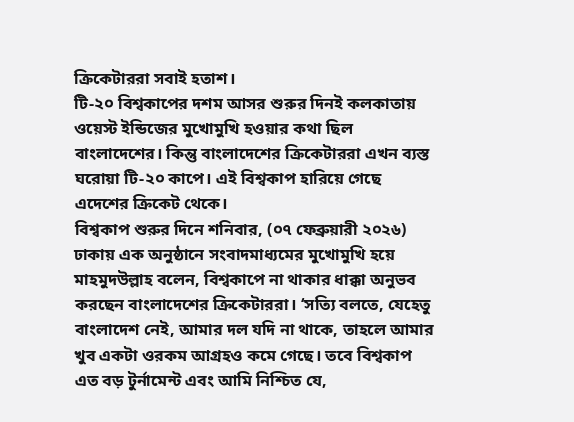ক্রিকেটাররা সবাই হতাশ।
টি-২০ বিশ্বকাপের দশম আসর শুরুর দিনই কলকাতায় ওয়েস্ট ইন্ডিজের মুখোমুখি হওয়ার কথা ছিল বাংলাদেশের। কিন্তু বাংলাদেশের ক্রিকেটাররা এখন ব্যস্ত ঘরোয়া টি-২০ কাপে। এই বিশ্বকাপ হারিয়ে গেছে এদেশের ক্রিকেট থেকে।
বিশ্বকাপ শুরুর দিনে শনিবার, (০৭ ফেব্রুয়ারী ২০২৬) ঢাকায় এক অনুষ্ঠানে সংবাদমাধ্যমের মুখোমুখি হয়ে মাহমুদউল্লাহ বলেন, বিশ্বকাপে না থাকার ধাক্কা অনুভব করছেন বাংলাদেশের ক্রিকেটাররা। ‘সত্যি বলতে, যেহেতু বাংলাদেশ নেই, আমার দল যদি না থাকে, তাহলে আমার খুব একটা ওরকম আগ্রহও কমে গেছে। তবে বিশ্বকাপ এত বড় টুর্নামেন্ট এবং আমি নিশ্চিত যে,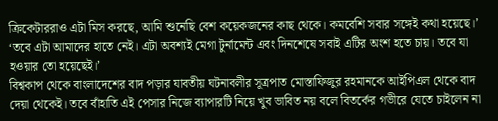ক্রিকেটাররাও এটা মিস করছে, আমি শুনেছি বেশ কয়েকজনের কাছ থেকে। কমবেশি সবার সঙ্গেই কথা হয়েছে।’
‘তবে এটা আমাদের হাতে নেই। এটা অবশ্যই মেগা টুর্নামেন্ট এবং দিনশেষে সবাই এটির অংশ হতে চায়। তবে যা হওয়ার তো হয়েছেই।’
বিশ্বকাপ থেকে বাংলাদেশের বাদ পড়ার যাবতীয় ঘটনাবলীর সূত্রপাত মোস্তাফিজুর রহমানকে আইপিএল থেকে বাদ দেয়া থেকেই। তবে বাঁহাতি এই পেসার নিজে ব্যাপারটি নিয়ে খুব ভাবিত নয় বলে বিতর্কের গভীরে যেতে চাইলেন না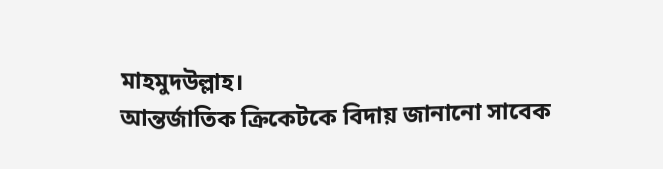মাহমুদউল্লাহ।
আন্তর্জাতিক ক্রিকেটকে বিদায় জানানো সাবেক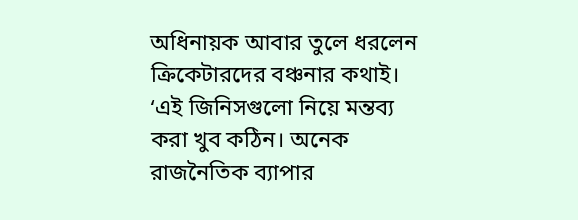অধিনায়ক আবার তুলে ধরলেন ক্রিকেটারদের বঞ্চনার কথাই।
‘এই জিনিসগুলো নিয়ে মন্তব্য করা খুব কঠিন। অনেক রাজনৈতিক ব্যাপার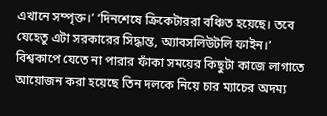এখানে সম্পৃক্ত।’ ‘দিনশেষে ক্রিকেটাররা বঞ্চিত হয়েছে। তবে যেহেতু এটা সরকারের সিদ্ধান্ত, অ্যাবসলিউটলি ফাইন।’
বিশ্বকাপে যেতে না পারার ফাঁকা সময়ের কিছুটা কাজে লাগাতে আয়োজন করা হয়েছে তিন দলকে নিয়ে চার ম্যাচের অদম্য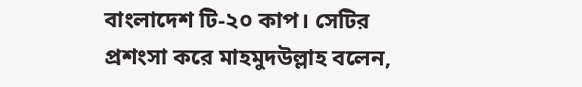বাংলাদেশ টি-২০ কাপ। সেটির প্রশংসা করে মাহমুদউল্লাহ বলেন,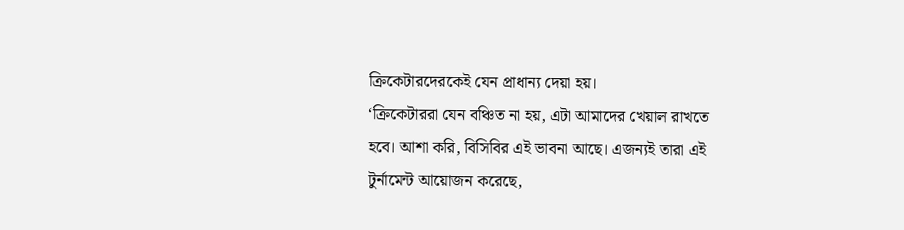ক্রিকেটারদেরকেই যেন প্রাধান্য দেয়া হয়।
‘ক্রিকেটাররা যেন বঞ্চিত না হয়, এটা আমাদের খেয়াল রাখতে হবে। আশা করি, বিসিবির এই ভাবনা আছে। এজন্যই তারা এই টুর্নামেন্ট আয়োজন করেছে,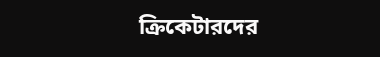ক্রিকেটারদের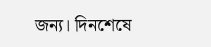জন্য। দিনশেষে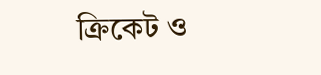ক্রিকেট ও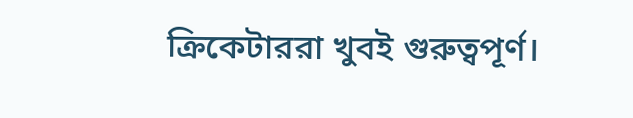ক্রিকেটাররা খুবই গুরুত্বপূর্ণ।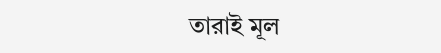তারাই মূল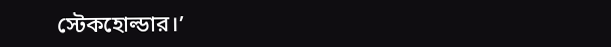স্টেকহোল্ডার।’